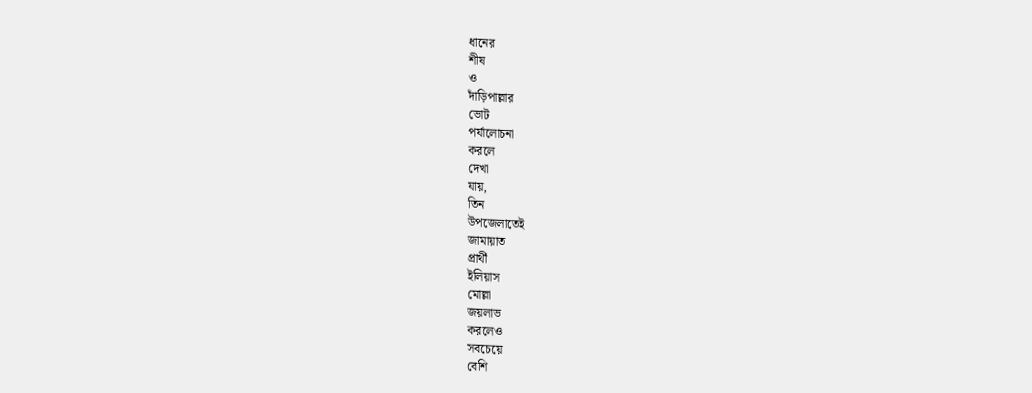ধানের
শীষ
ও
দাঁড়িপাল্লার
ভোট
পর্যালোচনা
করলে
দেখা
যায়,
তিন
উপজেলাতেই
জামায়াত
প্রার্থী
ইলিয়াস
মোল্লা
জয়লাভ
করলেও
সবচেয়ে
বেশি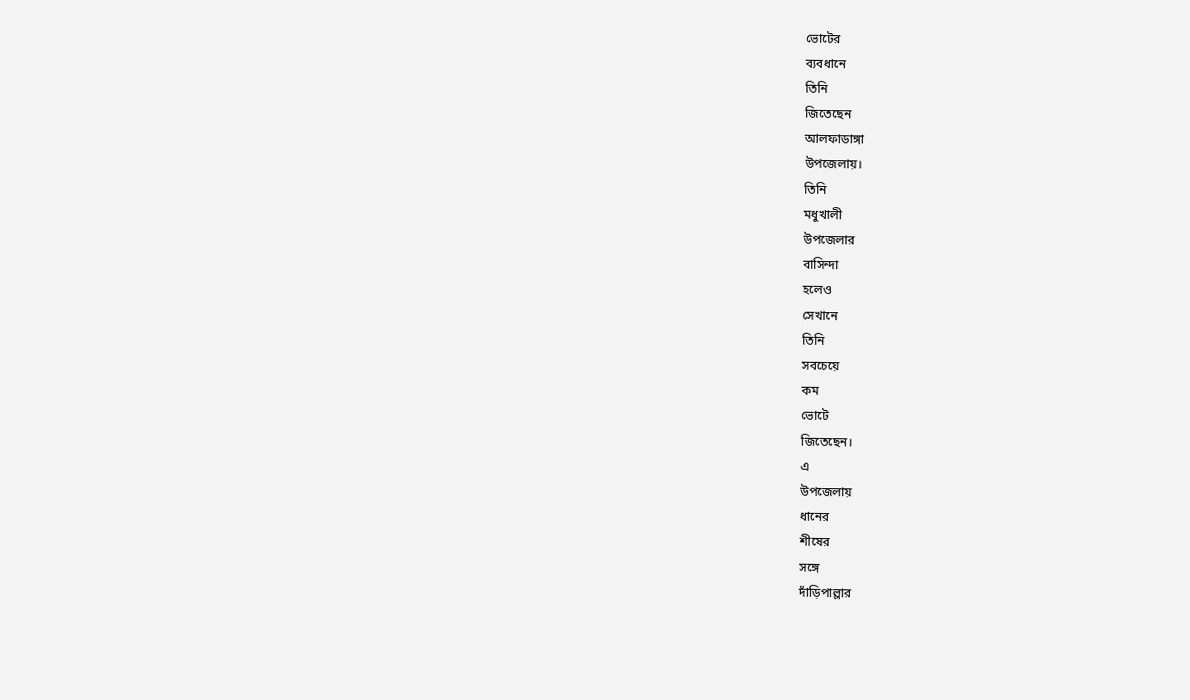ভোটের
ব্যবধানে
তিনি
জিতেছেন
আলফাডাঙ্গা
উপজেলায়।
তিনি
মধুখালী
উপজেলার
বাসিন্দা
হলেও
সেখানে
তিনি
সবচেয়ে
কম
ভোটে
জিতেছেন।
এ
উপজেলায়
ধানের
শীষের
সঙ্গে
দাঁড়িপাল্লার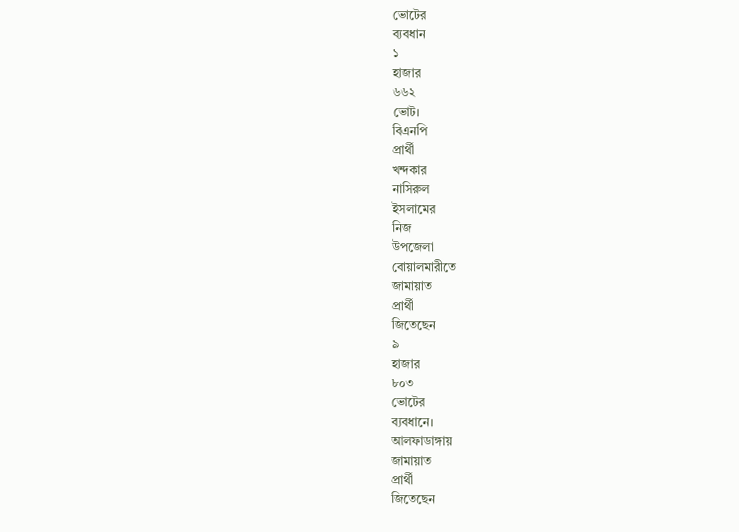ভোটের
ব্যবধান
১
হাজার
৬৬২
ভোট।
বিএনপি
প্রার্থী
খন্দকার
নাসিরুল
ইসলামের
নিজ
উপজেলা
বোয়ালমারীতে
জামায়াত
প্রার্থী
জিতেছেন
৯
হাজার
৮০৩
ভোটের
ব্যবধানে।
আলফাডাঙ্গায়
জামায়াত
প্রার্থী
জিতেছেন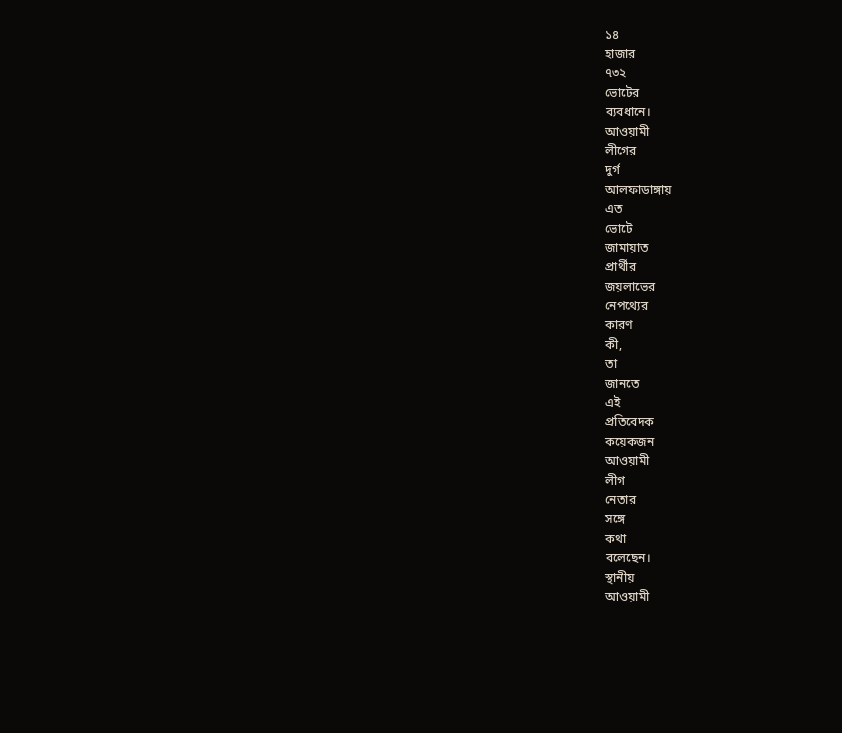১৪
হাজার
৭৩২
ভোটের
ব্যবধানে।
আওয়ামী
লীগের
দুর্গ
আলফাডাঙ্গায়
এত
ভোটে
জামায়াত
প্রার্থীর
জয়লাভের
নেপথ্যের
কারণ
কী,
তা
জানতে
এই
প্রতিবেদক
কয়েকজন
আওয়ামী
লীগ
নেতার
সঙ্গে
কথা
বলেছেন।
স্থানীয়
আওয়ামী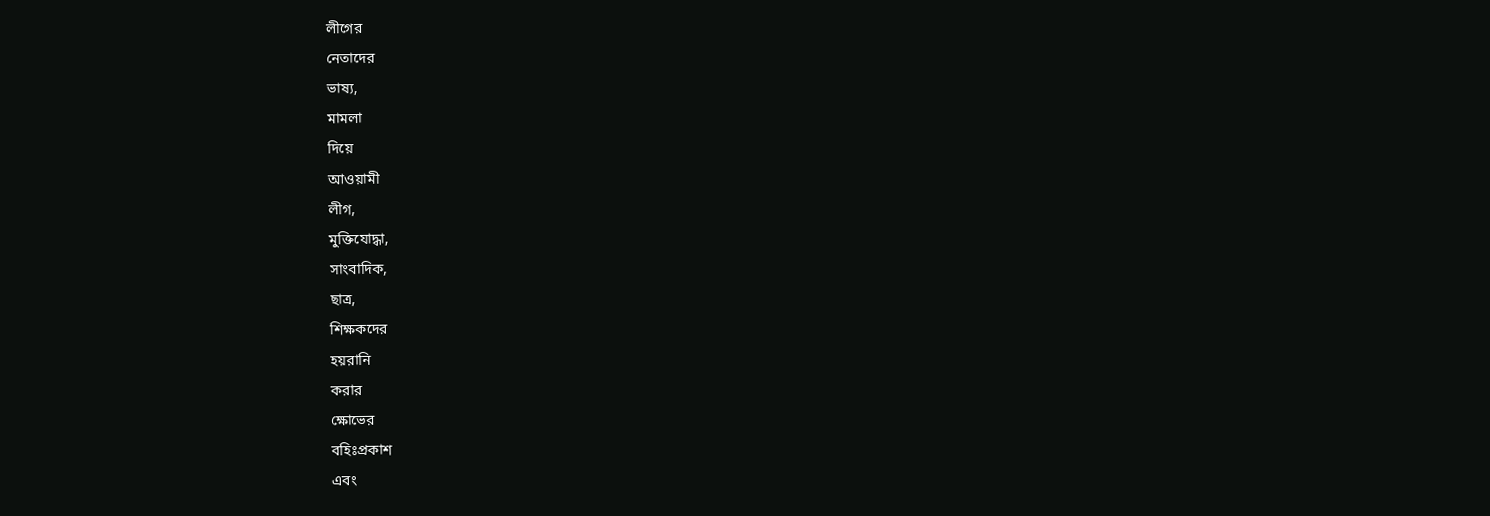লীগের
নেতাদের
ভাষ্য,
মামলা
দিয়ে
আওয়ামী
লীগ,
মুক্তিযোদ্ধা,
সাংবাদিক,
ছাত্র,
শিক্ষকদের
হয়রানি
করার
ক্ষোভের
বহিঃপ্রকাশ
এবং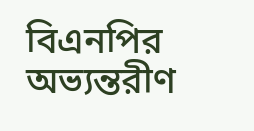বিএনপির
অভ্যন্তরীণ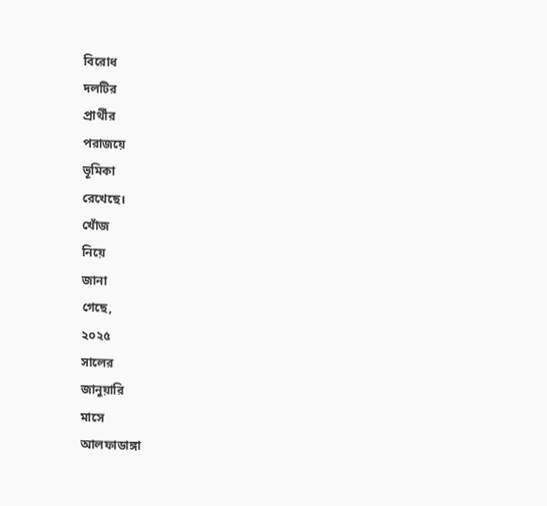বিরোধ
দলটির
প্রার্থীর
পরাজয়ে
ভূমিকা
রেখেছে।
খোঁজ
নিয়ে
জানা
গেছে,
২০২৫
সালের
জানুয়ারি
মাসে
আলফাডাঙ্গা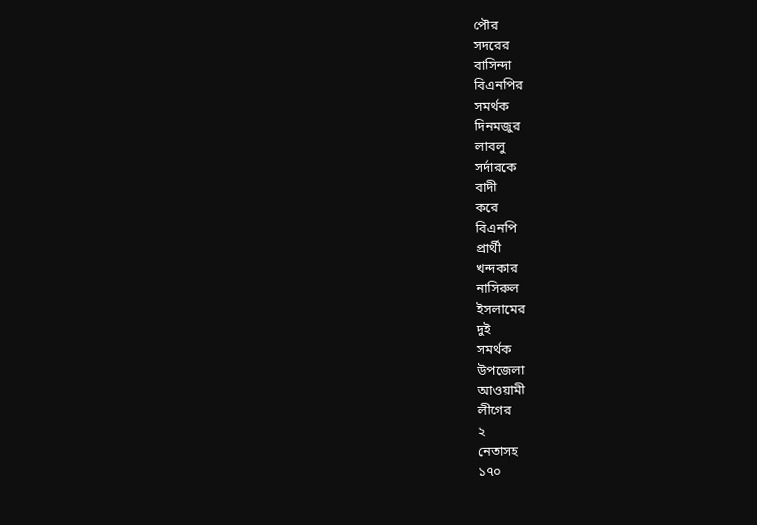পৌর
সদরের
বাসিন্দা
বিএনপির
সমর্থক
দিনমজুর
লাবলু
সর্দারকে
বাদী
করে
বিএনপি
প্রার্থী
খন্দকার
নাসিরুল
ইসলামের
দুই
সমর্থক
উপজেলা
আওয়ামী
লীগের
২
নেতাসহ
১৭০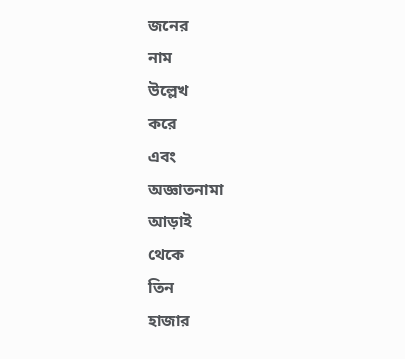জনের
নাম
উল্লেখ
করে
এবং
অজ্ঞাতনামা
আড়াই
থেকে
তিন
হাজার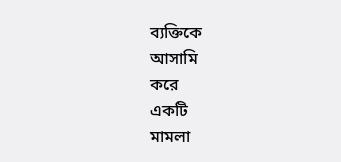ব্যক্তিকে
আসামি
করে
একটি
মামলা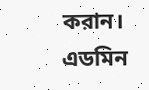করান।
এডমিন